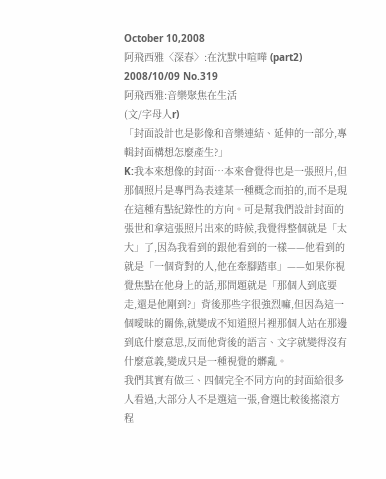October 10,2008
阿飛西雅〈深春〉:在沈默中喧嘩 (part2)
2008/10/09 No.319
阿飛西雅:音樂聚焦在生活
(文/字母人r)
「封面設計也是影像和音樂連結、延伸的一部分,專輯封面構想怎麼產生?」
K:我本來想像的封面…本來會覺得也是一張照片,但那個照片是專門為表達某一種概念而拍的,而不是現在這種有點紀錄性的方向。可是幫我們設計封面的張世和拿這張照片出來的時候,我覺得整個就是「太大」了,因為我看到的跟他看到的一樣——他看到的就是「一個背對的人,他在牽腳踏車」——如果你視覺焦點在他身上的話,那問題就是「那個人到底要走,還是他剛到?」背後那些字很強烈嘛,但因為這一個曖昧的關係,就變成不知道照片裡那個人站在那邊到底什麼意思,反而他背後的語言、文字就變得沒有什麼意義,變成只是一種視覺的髒亂。
我們其實有做三、四個完全不同方向的封面給很多人看過,大部分人不是選這一張,會選比較後搖滾方程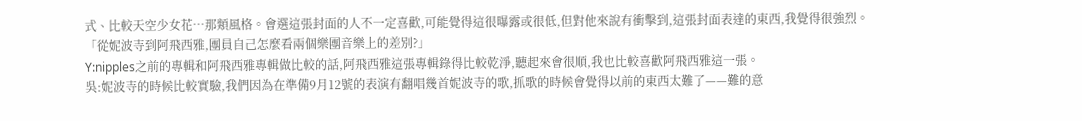式、比較天空少女花…那類風格。會選這張封面的人不一定喜歡,可能覺得這很曝露或很低,但對他來說有衝擊到,這張封面表達的東西,我覺得很強烈。
「從妮波寺到阿飛西雅,團員自己怎麼看兩個樂團音樂上的差別?」
Y:nipples之前的專輯和阿飛西雅專輯做比較的話,阿飛西雅這張專輯錄得比較乾淨,聽起來會很順,我也比較喜歡阿飛西雅這一張。
吳:妮波寺的時候比較實驗,我們因為在準備9月12號的表演有翻唱幾首妮波寺的歌,抓歌的時候會覺得以前的東西太難了——難的意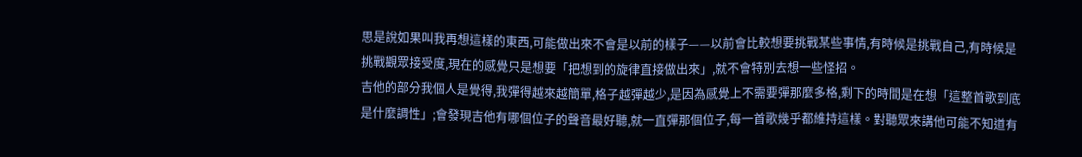思是說如果叫我再想這樣的東西,可能做出來不會是以前的樣子——以前會比較想要挑戰某些事情,有時候是挑戰自己,有時候是挑戰觀眾接受度,現在的感覺只是想要「把想到的旋律直接做出來」,就不會特別去想一些怪招。
吉他的部分我個人是覺得,我彈得越來越簡單,格子越彈越少,是因為感覺上不需要彈那麼多格,剩下的時間是在想「這整首歌到底是什麼調性」;會發現吉他有哪個位子的聲音最好聽,就一直彈那個位子,每一首歌幾乎都維持這樣。對聽眾來講他可能不知道有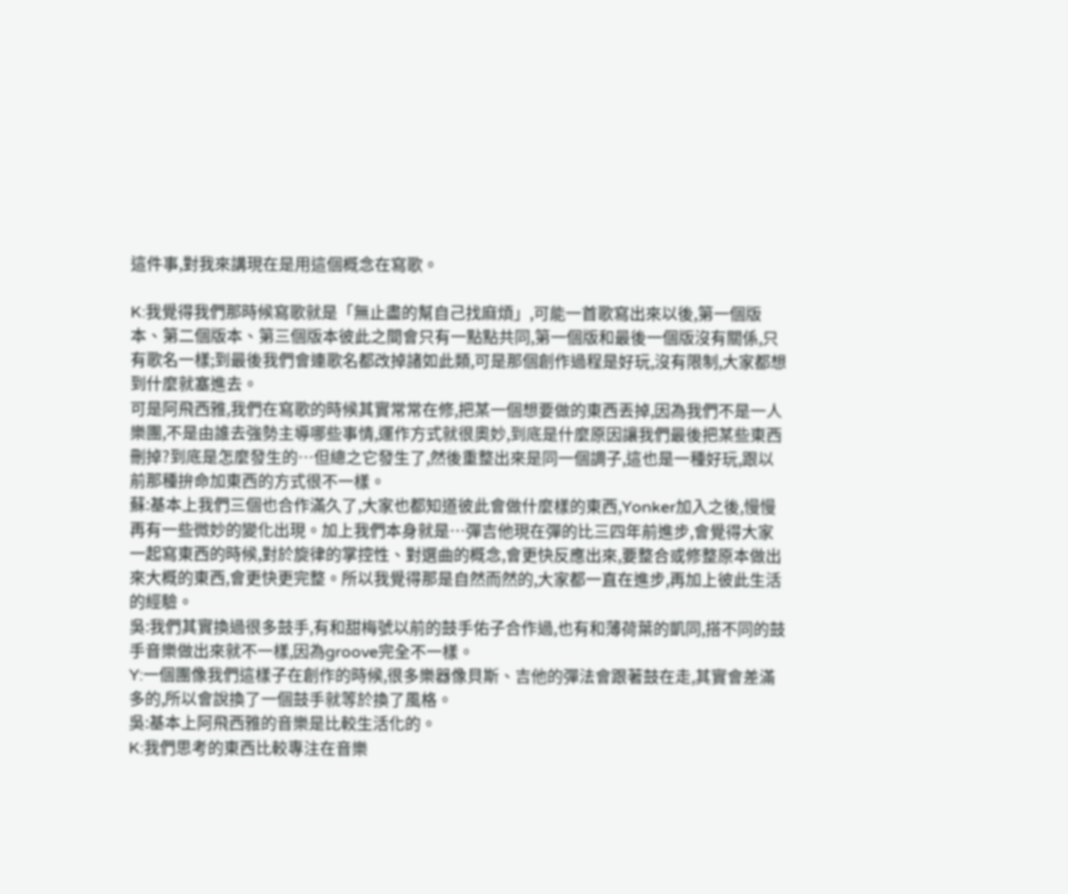這件事,對我來講現在是用這個概念在寫歌。

K:我覺得我們那時候寫歌就是「無止盡的幫自己找麻煩」,可能一首歌寫出來以後,第一個版本、第二個版本、第三個版本彼此之間會只有一點點共同,第一個版和最後一個版沒有關係,只有歌名一樣;到最後我們會連歌名都改掉諸如此類,可是那個創作過程是好玩,沒有限制,大家都想到什麼就塞進去。
可是阿飛西雅,我們在寫歌的時候其實常常在修,把某一個想要做的東西丟掉,因為我們不是一人樂團,不是由誰去強勢主導哪些事情,運作方式就很奧妙,到底是什麼原因讓我們最後把某些東西刪掉?到底是怎麼發生的…但總之它發生了,然後重整出來是同一個調子,這也是一種好玩,跟以前那種拚命加東西的方式很不一樣。
蘇:基本上我們三個也合作滿久了,大家也都知道彼此會做什麼樣的東西,Yonker加入之後,慢慢再有一些微妙的變化出現。加上我們本身就是…彈吉他現在彈的比三四年前進步,會覺得大家一起寫東西的時候,對於旋律的掌控性、對選曲的概念,會更快反應出來,要整合或修整原本做出來大概的東西,會更快更完整。所以我覺得那是自然而然的,大家都一直在進步,再加上彼此生活的經驗。
吳:我們其實換過很多鼓手,有和甜梅號以前的鼓手佑子合作過,也有和薄荷葉的凱同,搭不同的鼓手音樂做出來就不一樣,因為groove完全不一樣。
Y:一個團像我們這樣子在創作的時候,很多樂器像貝斯、吉他的彈法會跟著鼓在走,其實會差滿多的,所以會說換了一個鼓手就等於換了風格。
吳:基本上阿飛西雅的音樂是比較生活化的。
K:我們思考的東西比較專注在音樂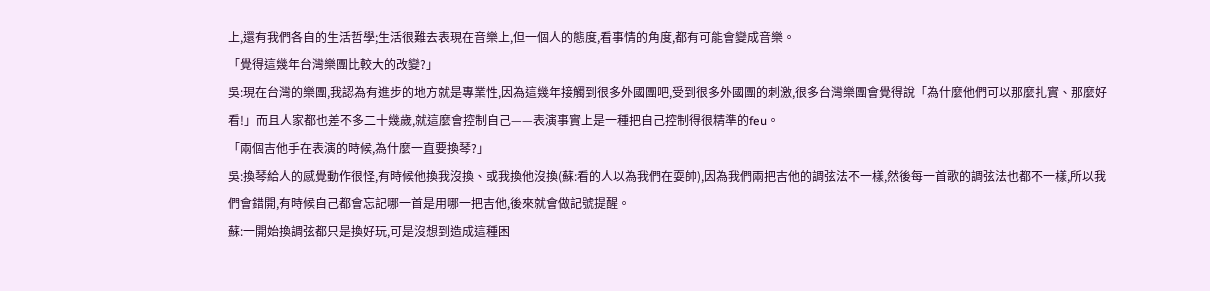上,還有我們各自的生活哲學;生活很難去表現在音樂上,但一個人的態度,看事情的角度,都有可能會變成音樂。
「覺得這幾年台灣樂團比較大的改變?」
吳:現在台灣的樂團,我認為有進步的地方就是專業性,因為這幾年接觸到很多外國團吧,受到很多外國團的刺激,很多台灣樂團會覺得說「為什麼他們可以那麼扎實、那麼好看!」而且人家都也差不多二十幾歲,就這麼會控制自己——表演事實上是一種把自己控制得很精準的feu。
「兩個吉他手在表演的時候,為什麼一直要換琴?」
吳:換琴給人的感覺動作很怪,有時候他換我沒換、或我換他沒換(蘇:看的人以為我們在耍帥),因為我們兩把吉他的調弦法不一樣,然後每一首歌的調弦法也都不一樣,所以我們會錯開,有時候自己都會忘記哪一首是用哪一把吉他,後來就會做記號提醒。
蘇:一開始換調弦都只是換好玩,可是沒想到造成這種困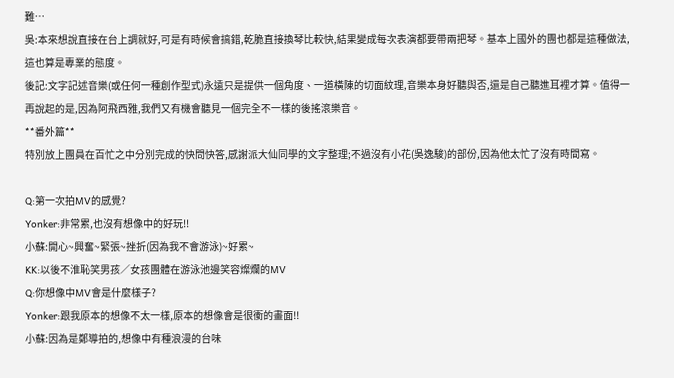難…
吳:本來想說直接在台上調就好,可是有時候會搞錯,乾脆直接換琴比較快,結果變成每次表演都要帶兩把琴。基本上國外的團也都是這種做法,這也算是專業的態度。
後記:文字記述音樂(或任何一種創作型式)永遠只是提供一個角度、一道橫陳的切面紋理,音樂本身好聽與否,還是自己聽進耳裡才算。值得一再說起的是,因為阿飛西雅,我們又有機會聽見一個完全不一樣的後搖滾樂音。
**番外篇**
特別放上團員在百忙之中分別完成的快問快答,感謝派大仙同學的文字整理;不過沒有小花(吳逸駿)的部份,因為他太忙了沒有時間寫。

Q:第一次拍MV的感覺?
Yonker:非常累,也沒有想像中的好玩!!
小蘇:開心~興奮~緊張~挫折(因為我不會游泳)~好累~
KK:以後不淮恥笑男孩∕女孩團體在游泳池邊笑容燦爛的MV
Q:你想像中MV會是什麼樣子?
Yonker:跟我原本的想像不太一樣,原本的想像會是很衝的畫面!!
小蘇:因為是鄭導拍的,想像中有種浪漫的台味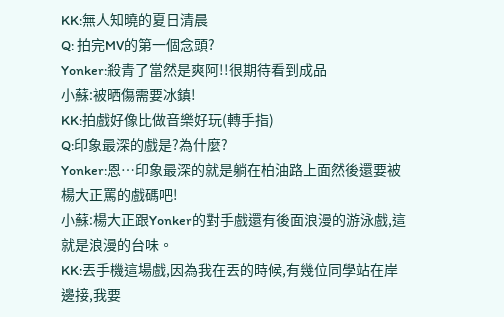KK:無人知曉的夏日清晨
Q: 拍完MV的第一個念頭?
Yonker:殺青了當然是爽阿!!很期待看到成品
小蘇:被晒傷需要冰鎮!
KK:拍戲好像比做音樂好玩(轉手指)
Q:印象最深的戲是?為什麼?
Yonker:恩…印象最深的就是躺在柏油路上面然後還要被楊大正罵的戲碼吧!
小蘇:楊大正跟Yonker的對手戲還有後面浪漫的游泳戲,這就是浪漫的台味。
KK:丟手機這場戲,因為我在丟的時候,有幾位同學站在岸邊接,我要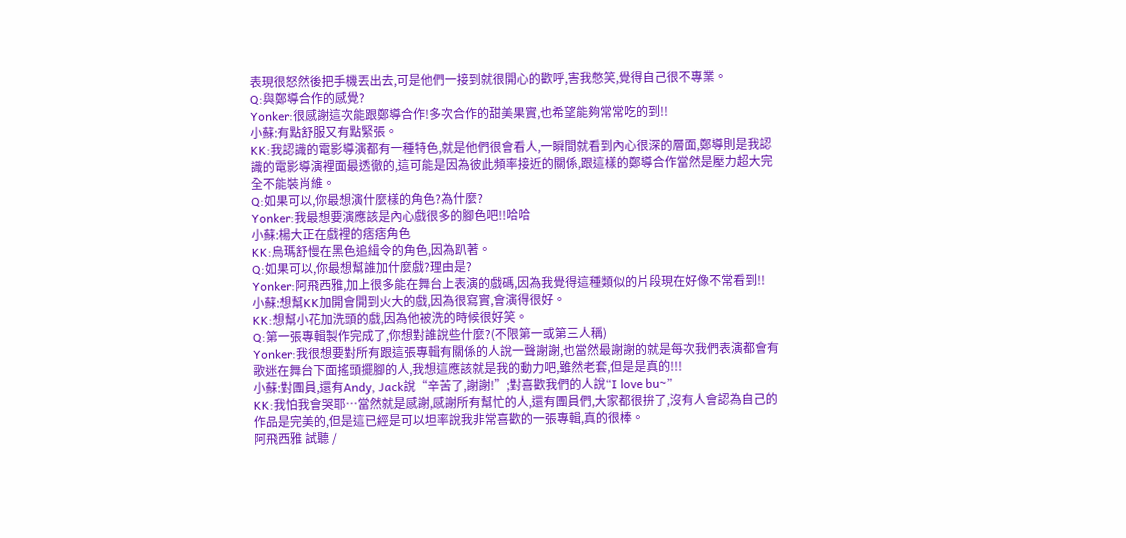表現很怒然後把手機丟出去,可是他們一接到就很開心的歡呼,害我憋笑,覺得自己很不專業。
Q:與鄭導合作的感覺?
Yonker:很感謝這次能跟鄭導合作!多次合作的甜美果實,也希望能夠常常吃的到!!
小蘇:有點舒服又有點緊張。
KK:我認識的電影導演都有一種特色,就是他們很會看人,一瞬間就看到內心很深的層面,鄭導則是我認識的電影導演裡面最透徹的,這可能是因為彼此頻率接近的關係,跟這樣的鄭導合作當然是壓力超大完全不能裝肖維。
Q:如果可以,你最想演什麼樣的角色?為什麼?
Yonker:我最想要演應該是內心戲很多的腳色吧!!哈哈
小蘇:楊大正在戲裡的痞痞角色
KK:烏瑪舒慢在黑色追緝令的角色,因為趴著。
Q:如果可以,你最想幫誰加什麼戲?理由是?
Yonker:阿飛西雅,加上很多能在舞台上表演的戲碼,因為我覺得這種類似的片段現在好像不常看到!!
小蘇:想幫KK加開會開到火大的戲,因為很寫實,會演得很好。
KK:想幫小花加洗頭的戲,因為他被洗的時候很好笑。
Q:第一張專輯製作完成了,你想對誰說些什麼?(不限第一或第三人稱)
Yonker:我很想要對所有跟這張專輯有關係的人說一聲謝謝,也當然最謝謝的就是每次我們表演都會有歌迷在舞台下面搖頭擺腳的人,我想這應該就是我的動力吧,雖然老套,但是是真的!!!
小蘇:對團員,還有Andy, Jack說“辛苦了,謝謝!”;對喜歡我們的人說“I love bu~”
KK:我怕我會哭耶…當然就是感謝,感謝所有幫忙的人,還有團員們,大家都很拚了,沒有人會認為自己的作品是完美的,但是這已經是可以坦率說我非常喜歡的一張專輯,真的很棒。
阿飛西雅 試聽 /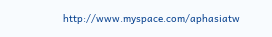http://www.myspace.com/aphasiatw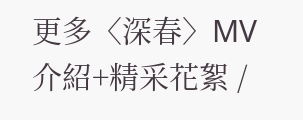更多〈深春〉MV介紹+精采花絮 /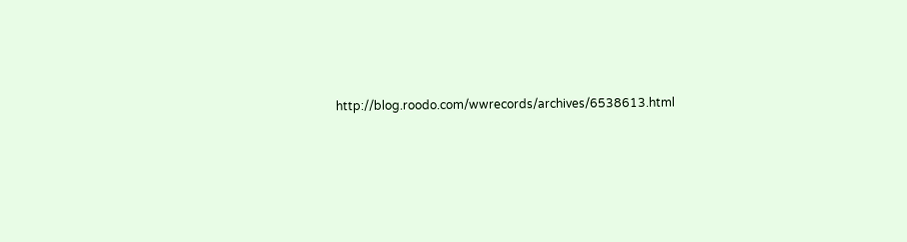http://blog.roodo.com/wwrecords/archives/6538613.html